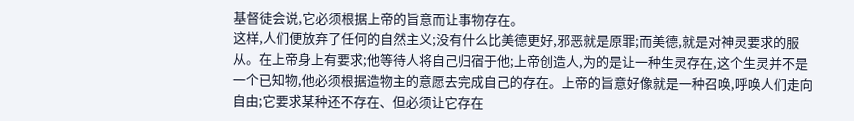基督徒会说,它必须根据上帝的旨意而让事物存在。
这样,人们便放弃了任何的自然主义;没有什么比美德更好,邪恶就是原罪;而美德,就是对神灵要求的服从。在上帝身上有要求;他等待人将自己归宿于他;上帝创造人,为的是让一种生灵存在,这个生灵并不是一个已知物,他必须根据造物主的意愿去完成自己的存在。上帝的旨意好像就是一种召唤,呼唤人们走向自由;它要求某种还不存在、但必须让它存在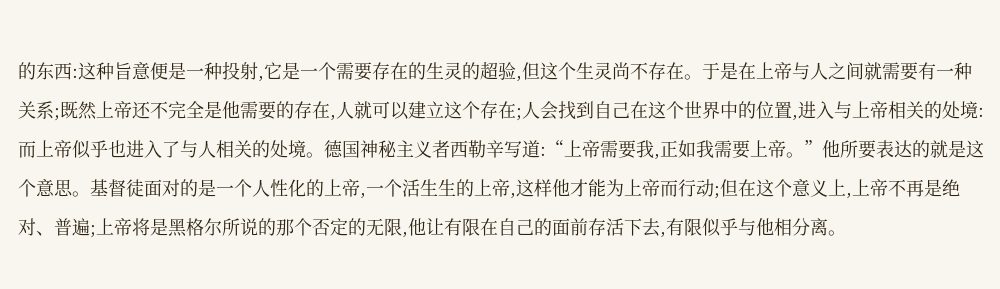的东西:这种旨意便是一种投射,它是一个需要存在的生灵的超验,但这个生灵尚不存在。于是在上帝与人之间就需要有一种关系;既然上帝还不完全是他需要的存在,人就可以建立这个存在;人会找到自己在这个世界中的位置,进入与上帝相关的处境:而上帝似乎也进入了与人相关的处境。德国神秘主义者西勒辛写道:“上帝需要我,正如我需要上帝。”他所要表达的就是这个意思。基督徒面对的是一个人性化的上帝,一个活生生的上帝,这样他才能为上帝而行动;但在这个意义上,上帝不再是绝对、普遍;上帝将是黑格尔所说的那个否定的无限,他让有限在自己的面前存活下去,有限似乎与他相分离。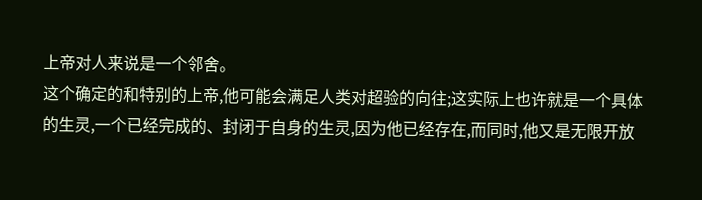上帝对人来说是一个邻舍。
这个确定的和特别的上帝,他可能会满足人类对超验的向往;这实际上也许就是一个具体的生灵,一个已经完成的、封闭于自身的生灵,因为他已经存在,而同时,他又是无限开放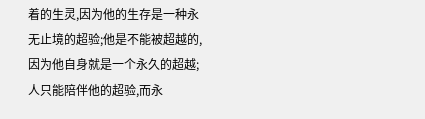着的生灵,因为他的生存是一种永无止境的超验;他是不能被超越的,因为他自身就是一个永久的超越;人只能陪伴他的超验,而永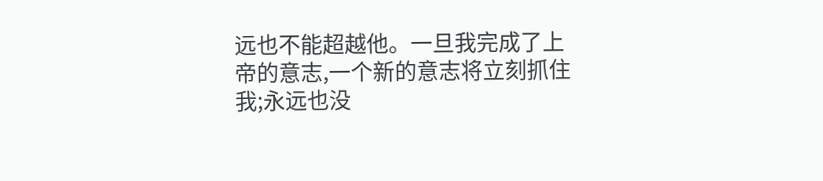远也不能超越他。一旦我完成了上帝的意志,一个新的意志将立刻抓住我;永远也没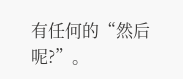有任何的“然后呢?”。